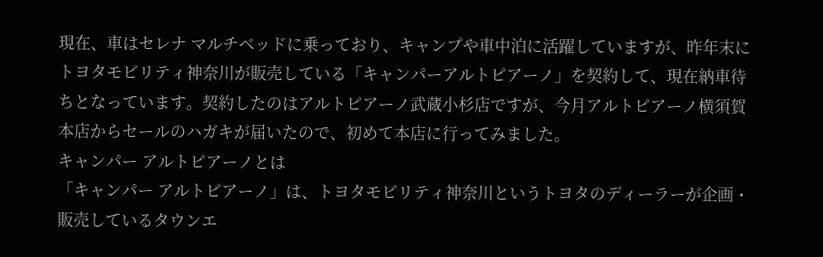現在、車はセレナ マルチベッドに乗っており、キャンプや車中泊に活躍していますが、昨年末にトヨタモビリティ神奈川が販売している「キャンパーアルトピアーノ」を契約して、現在納車待ちとなっています。契約したのはアルトピアーノ武蔵小杉店ですが、今月アルトピアーノ横須賀本店からセールのハガキが届いたので、初めて本店に行ってみました。
キャンパー アルトピアーノとは
「キャンパー アルトピアーノ」は、トヨタモビリティ神奈川というトヨタのディーラーが企画・販売しているタウンエ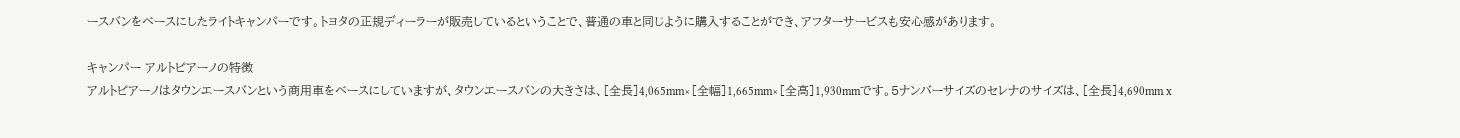ースバンをベースにしたライトキャンパーです。トヨタの正規ディーラーが販売しているということで、普通の車と同じように購入することができ、アフターサービスも安心感があります。

キャンパー アルトピアーノの特徴
アルトピアーノはタウンエースバンという商用車をベースにしていますが、タウンエースバンの大きさは、[全長]4,065mm×[全幅]1,665mm×[全高]1,930mmです。5ナンバーサイズのセレナのサイズは、[全長]4,690mm x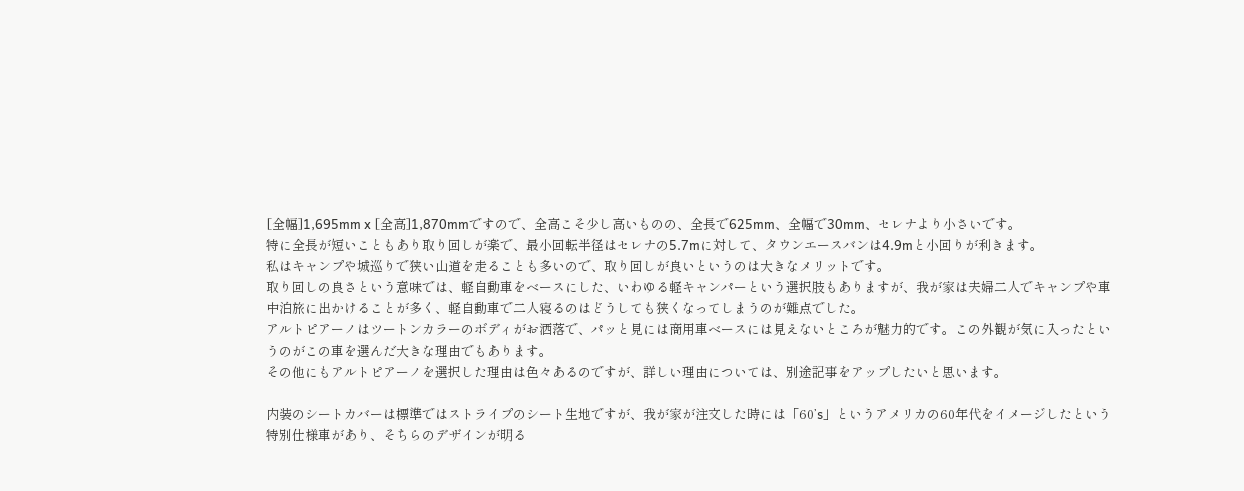[全幅]1,695mm x [全高]1,870mmですので、全高こそ少し高いものの、全長で625mm、全幅で30mm、セレナより小さいです。
特に全長が短いこともあり取り回しが楽で、最小回転半径はセレナの5.7mに対して、タウンエースバンは4.9mと小回りが利きます。
私はキャンプや城巡りで狭い山道を走ることも多いので、取り回しが良いというのは大きなメリットです。
取り回しの良さという意味では、軽自動車をベースにした、いわゆる軽キャンパーという選択肢もありますが、我が家は夫婦二人でキャンプや車中泊旅に出かけることが多く、軽自動車で二人寝るのはどうしても狭くなってしまうのが難点でした。
アルトピアーノはツートンカラーのボディがお洒落で、パッと見には商用車ベースには見えないところが魅力的です。この外観が気に入ったというのがこの車を選んだ大きな理由でもあります。
その他にもアルトピアーノを選択した理由は色々あるのですが、詳しい理由については、別途記事をアップしたいと思います。

内装のシートカバーは標準ではストライプのシート生地ですが、我が家が注文した時には「60’s」というアメリカの60年代をイメージしたという特別仕様車があり、そちらのデザインが明る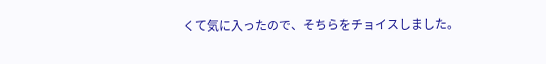くて気に入ったので、そちらをチョイスしました。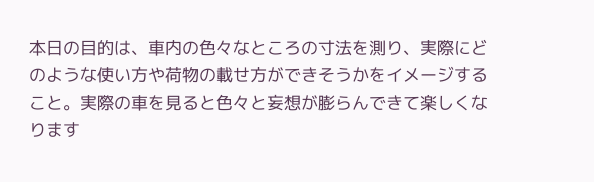本日の目的は、車内の色々なところの寸法を測り、実際にどのような使い方や荷物の載せ方ができそうかをイメージすること。実際の車を見ると色々と妄想が膨らんできて楽しくなります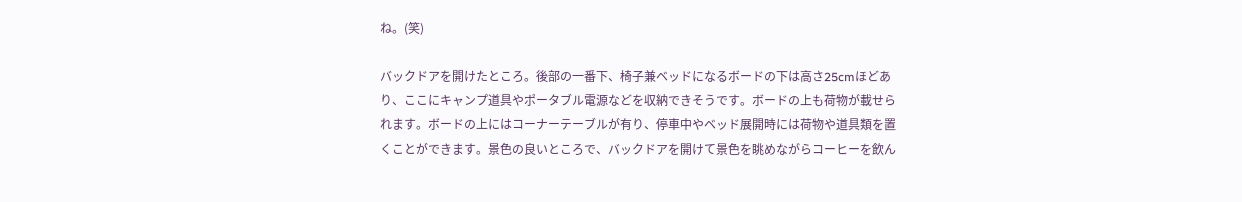ね。(笑)

バックドアを開けたところ。後部の一番下、椅子兼ベッドになるボードの下は高さ25cmほどあり、ここにキャンプ道具やポータブル電源などを収納できそうです。ボードの上も荷物が載せられます。ボードの上にはコーナーテーブルが有り、停車中やベッド展開時には荷物や道具類を置くことができます。景色の良いところで、バックドアを開けて景色を眺めながらコーヒーを飲ん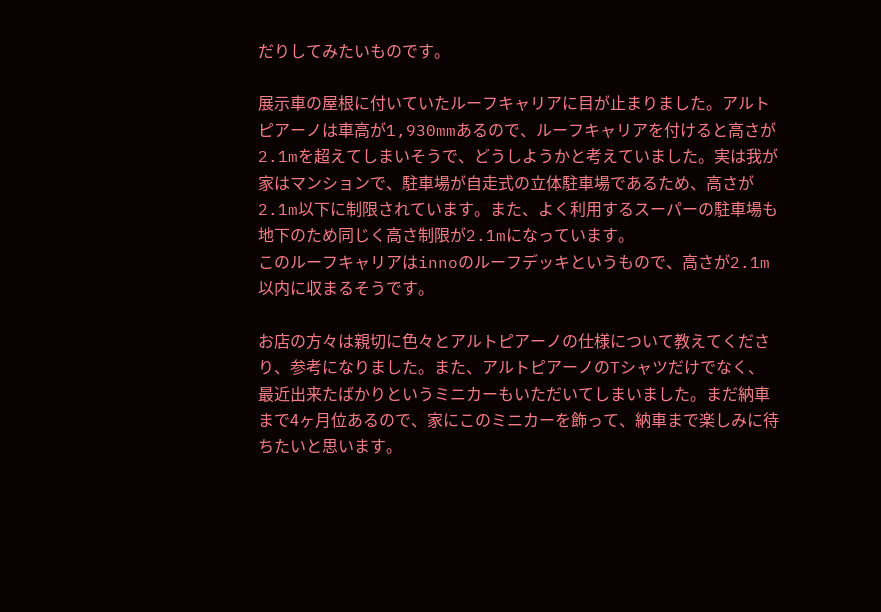だりしてみたいものです。

展示車の屋根に付いていたルーフキャリアに目が止まりました。アルトピアーノは車高が1,930mmあるので、ルーフキャリアを付けると高さが2.1mを超えてしまいそうで、どうしようかと考えていました。実は我が家はマンションで、駐車場が自走式の立体駐車場であるため、高さが2.1m以下に制限されています。また、よく利用するスーパーの駐車場も地下のため同じく高さ制限が2.1mになっています。
このルーフキャリアはinnoのルーフデッキというもので、高さが2.1m以内に収まるそうです。

お店の方々は親切に色々とアルトピアーノの仕様について教えてくださり、参考になりました。また、アルトピアーノのTシャツだけでなく、最近出来たばかりというミニカーもいただいてしまいました。まだ納車まで4ヶ月位あるので、家にこのミニカーを飾って、納車まで楽しみに待ちたいと思います。